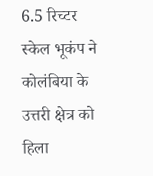6.5 रिच्टर स्केल भूकंप ने कोलंबिया के उत्तरी क्षेत्र को हिला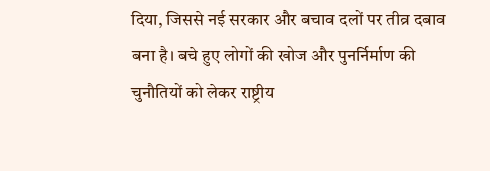दिया, जिससे नई सरकार और बचाव दलों पर तीव्र दबाव बना है। बचे हुए लोगों की खोज और पुनर्निर्माण की चुनौतियों को लेकर राष्ट्रीय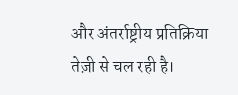और अंतर्राष्ट्रीय प्रतिक्रिया तेज़ी से चल रही है।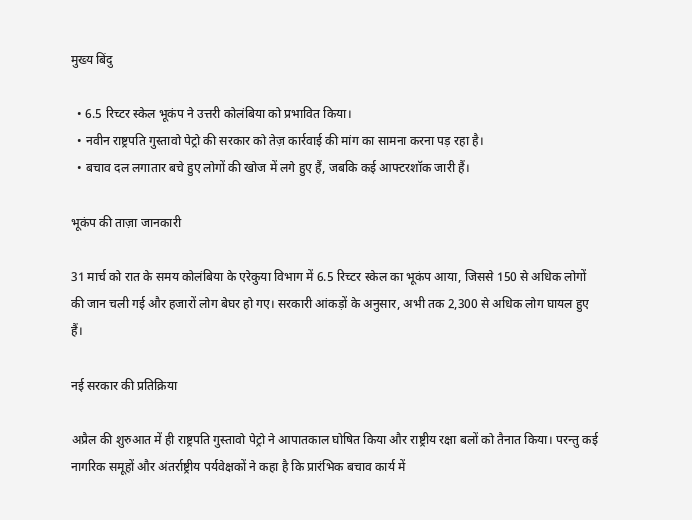मुख्य बिंदु

  • 6.5 रिच्टर स्केल भूकंप ने उत्तरी कोलंबिया को प्रभावित किया।
  • नवीन राष्ट्रपति गुस्तावो पेट्रो की सरकार को तेज़ कार्रवाई की मांग का सामना करना पड़ रहा है।
  • बचाव दल लगातार बचे हुए लोगों की खोज में लगे हुए हैं, जबकि कई आफ्टरशॉक जारी हैं।

भूकंप की ताज़ा जानकारी

31 मार्च को रात के समय कोलंबिया के एरेकुया विभाग में 6.5 रिच्टर स्केल का भूकंप आया, जिससे 150 से अधिक लोगों की जान चली गई और हजारों लोग बेघर हो गए। सरकारी आंकड़ों के अनुसार, अभी तक 2,300 से अधिक लोग घायल हुए हैं।

नई सरकार की प्रतिक्रिया

अप्रैल की शुरुआत में ही राष्ट्रपति गुस्तावो पेट्रो ने आपातकाल घोषित किया और राष्ट्रीय रक्षा बलों को तैनात किया। परन्तु कई नागरिक समूहों और अंतर्राष्ट्रीय पर्यवेक्षकों ने कहा है कि प्रारंभिक बचाव कार्य में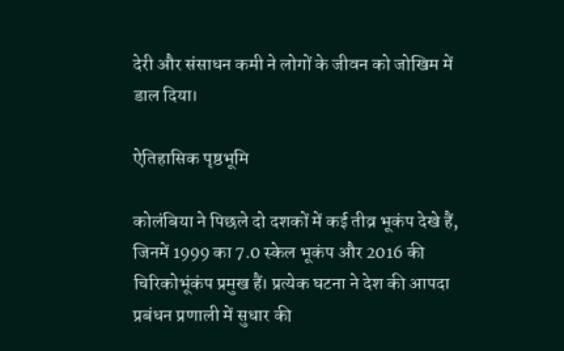देरी और संसाधन कमी ने लोगों के जीवन को जोखिम में डाल दिया।

ऐतिहासिक पृष्ठभूमि

कोलंबिया ने पिछले दो दशकों में कई तीव्र भूकंप देखे हैं, जिनमें 1999 का 7.0 स्केल भूकंप और 2016 की चिरिकोभूंकंप प्रमुख हैं। प्रत्येक घटना ने देश की आपदा प्रबंधन प्रणाली में सुधार की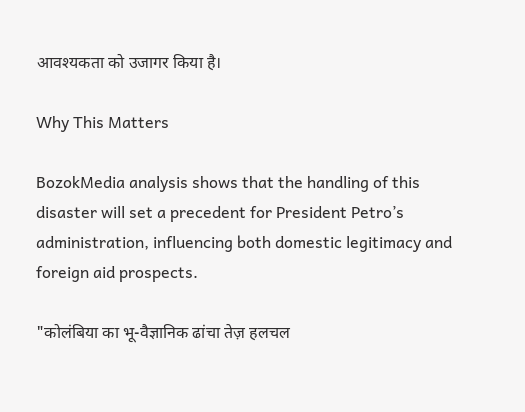आवश्यकता को उजागर किया है।

Why This Matters

BozokMedia analysis shows that the handling of this disaster will set a precedent for President Petro’s administration, influencing both domestic legitimacy and foreign aid prospects.

"कोलंबिया का भू-वैज्ञानिक ढांचा तेज़ हलचल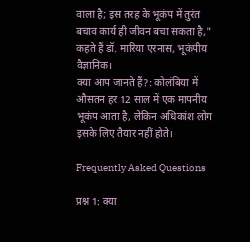वाला है; इस तरह के भूकंप में तुरंत बचाव कार्य ही जीवन बचा सकता है," कहते हैं डॉ. मारिया एरनास, भूकंपीय वैज्ञानिक।
क्या आप जानते हैं?: कोलंबिया में औसतन हर 12 साल में एक मापनीय भूकंप आता है, लेकिन अधिकांश लोग इसके लिए तैयार नहीं होते।

Frequently Asked Questions

प्रश्न 1: क्या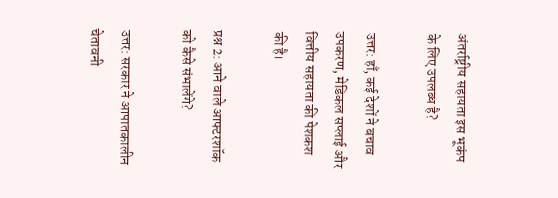अंतर्राष्ट्रीय सहायता इस भूकंप के लिए उपलब्ध है?

उत्तर: हाँ, कई देशों ने बचाव उपकरण, मेडिकल सप्लाई और वित्तीय सहायता की पेशकश की है।

प्रश्न 2: आने वाले आफ्टरशॉक को कैसे संभालेंगे?

उत्तर: सरकार ने आपातकालीन चेतावनी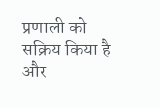प्रणाली को सक्रिय किया है और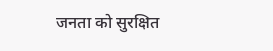जनता को सुरक्षित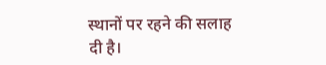स्थानों पर रहने की सलाह दी है।